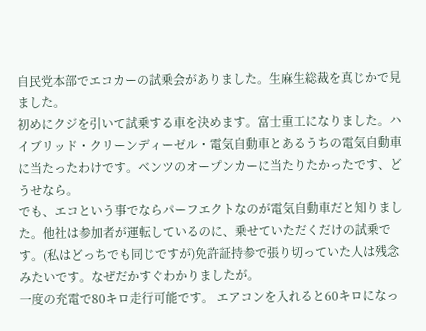自民党本部でエコカーの試乗会がありました。生麻生総裁を真じかで見ました。
初めにクジを引いて試乗する車を決めます。富士重工になりました。ハイブリッド・クリーンディーゼル・電気自動車とあるうちの電気自動車に当たったわけです。ベンツのオープンカーに当たりたかったです、どうせなら。
でも、エコという事でならパーフエクトなのが電気自動車だと知りました。他社は参加者が運転しているのに、乗せていただくだけの試乗です。(私はどっちでも同じですが)免許証持参で張り切っていた人は残念みたいです。なぜだかすぐわかりましたが。
一度の充電で80キロ走行可能です。 エアコンを入れると60キロになっ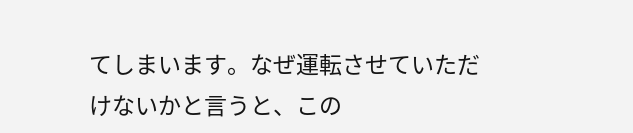てしまいます。なぜ運転させていただけないかと言うと、この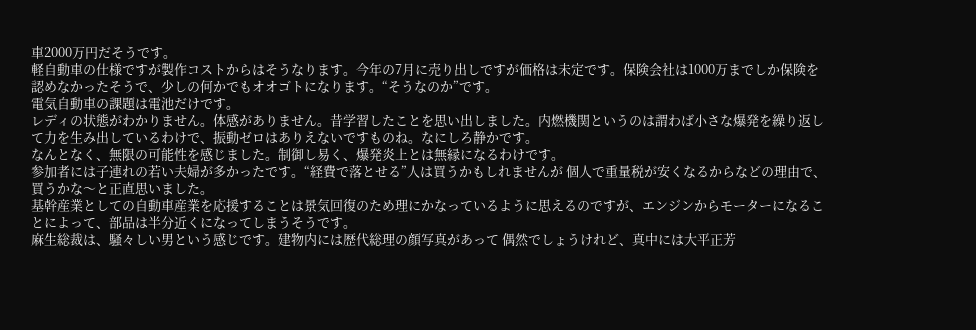車2000万円だそうです。
軽自動車の仕様ですが製作コストからはそうなります。今年の7月に売り出しですが価格は未定です。保険会社は1000万までしか保険を認めなかったそうで、少しの何かでもオオゴトになります。“そうなのか”です。
電気自動車の課題は電池だけです。
レディの状態がわかりません。体感がありません。昔学習したことを思い出しました。内燃機関というのは謂わば小さな爆発を繰り返して力を生み出しているわけで、振動ゼロはありえないですものね。なにしろ静かです。
なんとなく、無限の可能性を感じました。制御し易く、爆発炎上とは無縁になるわけです。
参加者には子連れの若い夫婦が多かったです。“経費で落とせる”人は買うかもしれませんが 個人で重量税が安くなるからなどの理由で、買うかな〜と正直思いました。
基幹産業としての自動車産業を応援することは景気回復のため理にかなっているように思えるのですが、エンジンからモーターになることによって、部品は半分近くになってしまうそうです。
麻生総裁は、騒々しい男という感じです。建物内には歴代総理の顔写真があって 偶然でしょうけれど、真中には大平正芳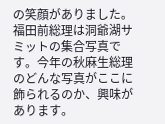の笑顔がありました。福田前総理は洞爺湖サミットの集合写真です。今年の秋麻生総理のどんな写真がここに飾られるのか、興味があります。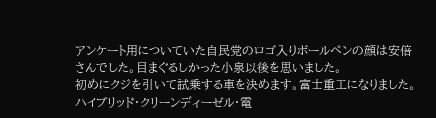アンケート用についていた自民党のロゴ入りボールペンの顔は安倍さんでした。目まぐるしかった小泉以後を思いました。
初めにクジを引いて試乗する車を決めます。富士重工になりました。ハイブリッド・クリーンディーゼル・電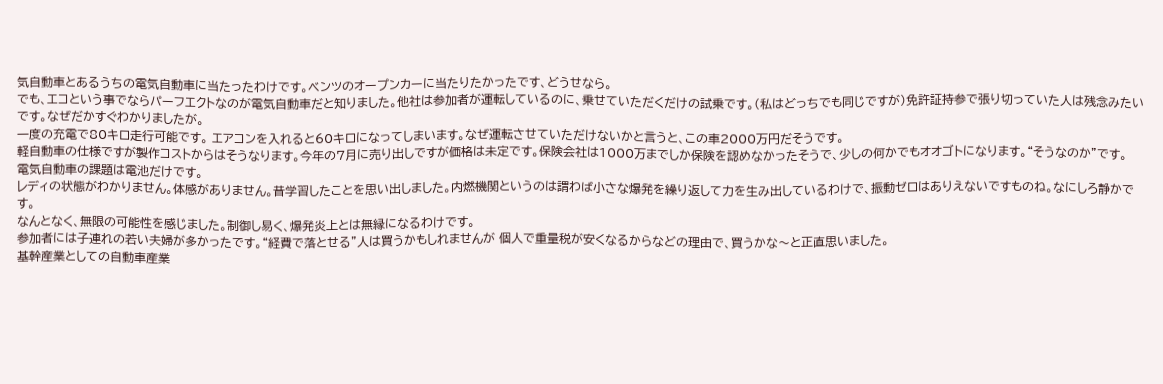気自動車とあるうちの電気自動車に当たったわけです。ベンツのオープンカーに当たりたかったです、どうせなら。
でも、エコという事でならパーフエクトなのが電気自動車だと知りました。他社は参加者が運転しているのに、乗せていただくだけの試乗です。(私はどっちでも同じですが)免許証持参で張り切っていた人は残念みたいです。なぜだかすぐわかりましたが。
一度の充電で80キロ走行可能です。 エアコンを入れると60キロになってしまいます。なぜ運転させていただけないかと言うと、この車2000万円だそうです。
軽自動車の仕様ですが製作コストからはそうなります。今年の7月に売り出しですが価格は未定です。保険会社は1000万までしか保険を認めなかったそうで、少しの何かでもオオゴトになります。“そうなのか”です。
電気自動車の課題は電池だけです。
レディの状態がわかりません。体感がありません。昔学習したことを思い出しました。内燃機関というのは謂わば小さな爆発を繰り返して力を生み出しているわけで、振動ゼロはありえないですものね。なにしろ静かです。
なんとなく、無限の可能性を感じました。制御し易く、爆発炎上とは無縁になるわけです。
参加者には子連れの若い夫婦が多かったです。“経費で落とせる”人は買うかもしれませんが 個人で重量税が安くなるからなどの理由で、買うかな〜と正直思いました。
基幹産業としての自動車産業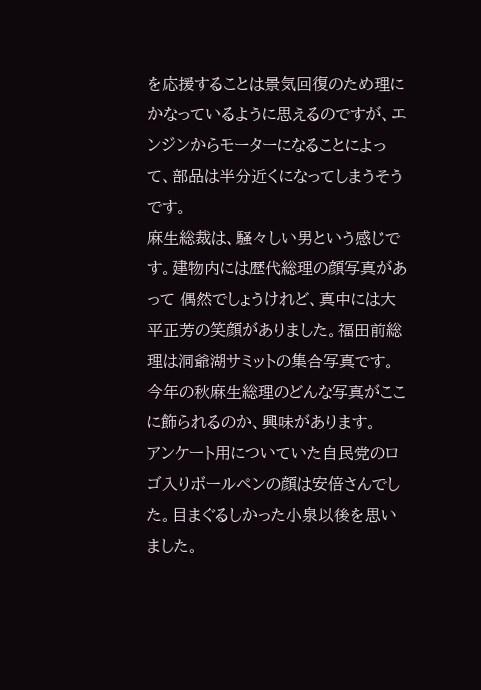を応援することは景気回復のため理にかなっているように思えるのですが、エンジンからモーターになることによって、部品は半分近くになってしまうそうです。
麻生総裁は、騒々しい男という感じです。建物内には歴代総理の顔写真があって 偶然でしょうけれど、真中には大平正芳の笑顔がありました。福田前総理は洞爺湖サミットの集合写真です。今年の秋麻生総理のどんな写真がここに飾られるのか、興味があります。
アンケート用についていた自民党のロゴ入りボールペンの顔は安倍さんでした。目まぐるしかった小泉以後を思いました。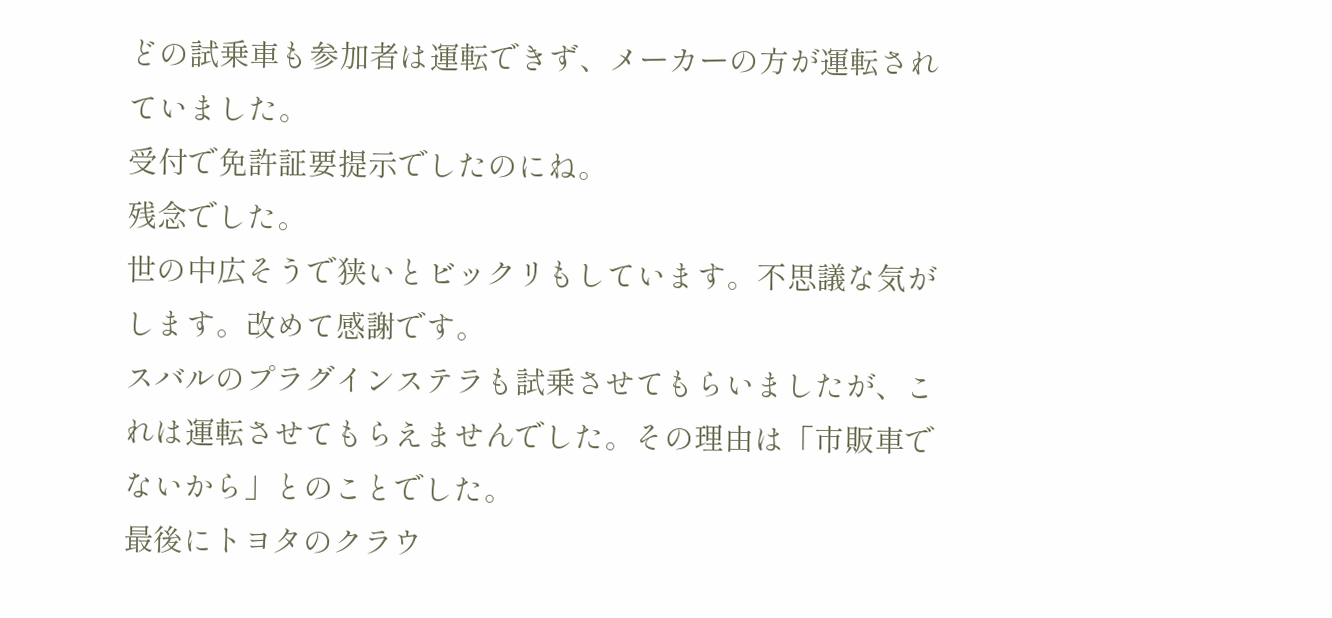どの試乗車も参加者は運転できず、メーカーの方が運転されていました。
受付で免許証要提示でしたのにね。
残念でした。
世の中広そうで狭いとビックリもしています。不思議な気がします。改めて感謝です。
スバルのプラグインステラも試乗させてもらいましたが、これは運転させてもらえませんでした。その理由は「市販車でないから」とのことでした。
最後にトヨタのクラウ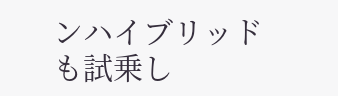ンハイブリッドも試乗し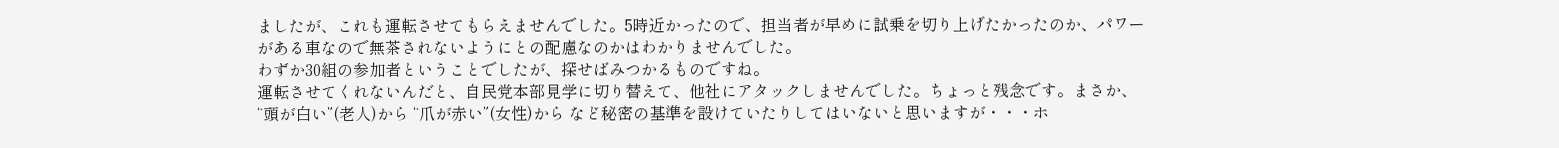ましたが、これも運転させてもらえませんでした。5時近かったので、担当者が早めに試乗を切り上げたかったのか、パワーがある車なので無茶されないようにとの配慮なのかはわかりませんでした。
わずか30組の参加者ということでしたが、探せばみつかるものですね。
運転させてくれないんだと、自民党本部見学に切り替えて、他社にアタックしませんでした。ちょっと残念です。まさか、“頭が白い”(老人)から “爪が赤い”(女性)から など秘密の基準を設けていたりしてはいないと思いますが・・・ホ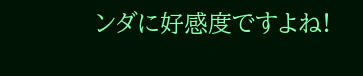ンダに好感度ですよね!